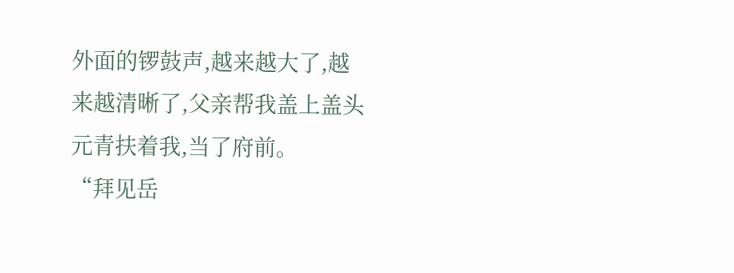外面的锣鼓声,越来越大了,越来越清晰了,父亲帮我盖上盖头元青扶着我,当了府前。
“拜见岳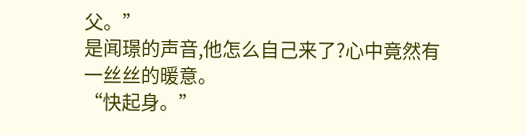父。”
是闻璟的声音,他怎么自己来了?心中竟然有一丝丝的暖意。
“快起身。”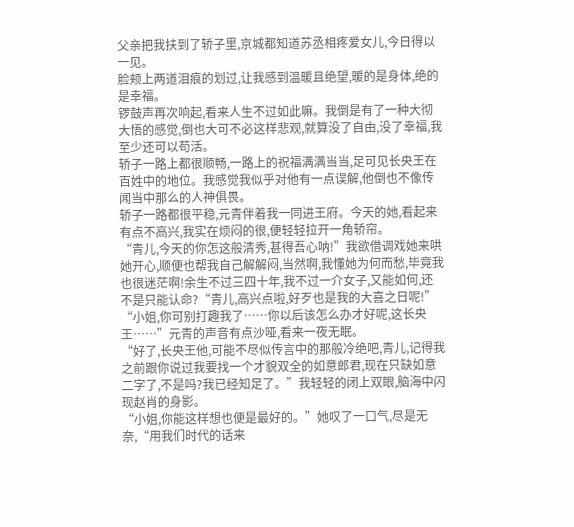父亲把我扶到了轿子里,京城都知道苏丞相疼爱女儿,今日得以一见。
脸颊上两道泪痕的划过,让我感到温暖且绝望,暖的是身体,绝的是幸福。
锣鼓声再次响起,看来人生不过如此嘛。我倒是有了一种大彻大悟的感觉,倒也大可不必这样悲观,就算没了自由,没了幸福,我至少还可以苟活。
轿子一路上都很顺畅,一路上的祝福满满当当,足可见长央王在百姓中的地位。我感觉我似乎对他有一点误解,他倒也不像传闻当中那么的人神俱畏。
轿子一路都很平稳,元青伴着我一同进王府。今天的她,看起来有点不高兴,我实在烦闷的很,便轻轻拉开一角轿帘。
“青儿,今天的你怎这般清秀,甚得吾心呐!”我欲借调戏她来哄她开心,顺便也帮我自己解解闷,当然啊,我懂她为何而愁,毕竟我也很迷茫啊!余生不过三四十年,我不过一介女子,又能如何,还不是只能认命?“青儿,高兴点啦,好歹也是我的大喜之日呢!”
“小姐,你可别打趣我了……你以后该怎么办才好呢,这长央王……”元青的声音有点沙哑,看来一夜无眠。
“好了,长央王他,可能不尽似传言中的那般冷绝吧,青儿,记得我之前跟你说过我要找一个才貌双全的如意郎君,现在只缺如意二字了,不是吗?我已经知足了。”我轻轻的闭上双眼,脑海中闪现赵肖的身影。
“小姐,你能这样想也便是最好的。”她叹了一口气,尽是无奈,“用我们时代的话来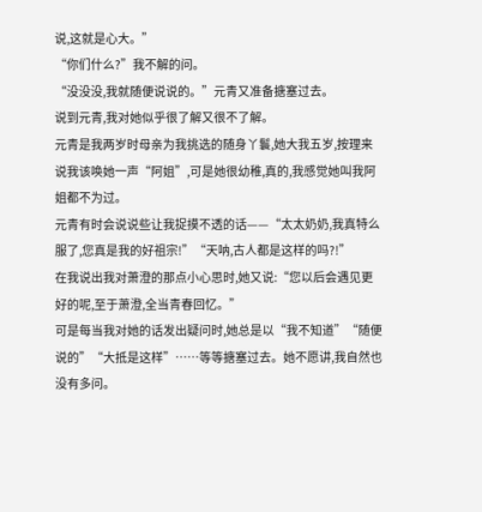说,这就是心大。”
“你们什么?”我不解的问。
“没没没,我就随便说说的。”元青又准备搪塞过去。
说到元青,我对她似乎很了解又很不了解。
元青是我两岁时母亲为我挑选的随身丫鬟,她大我五岁,按理来说我该唤她一声“阿姐”,可是她很幼稚,真的,我感觉她叫我阿姐都不为过。
元青有时会说说些让我捉摸不透的话——“太太奶奶,我真特么服了,您真是我的好祖宗!”“天呐,古人都是这样的吗?!”
在我说出我对萧澄的那点小心思时,她又说:“您以后会遇见更好的呢,至于萧澄,全当青春回忆。”
可是每当我对她的话发出疑问时,她总是以“我不知道”“随便说的”“大抵是这样”……等等搪塞过去。她不愿讲,我自然也没有多问。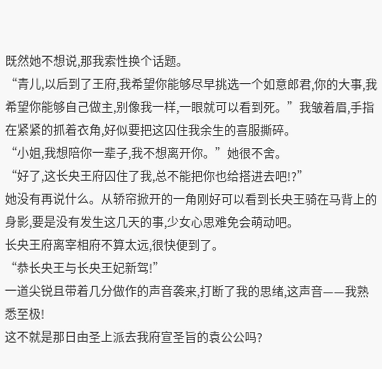既然她不想说,那我索性换个话题。
“青儿,以后到了王府,我希望你能够尽早挑选一个如意郎君,你的大事,我希望你能够自己做主,别像我一样,一眼就可以看到死。”我皱着眉,手指在紧紧的抓着衣角,好似要把这囚住我余生的喜服撕碎。
“小姐,我想陪你一辈子,我不想离开你。”她很不舍。
“好了,这长央王府囚住了我,总不能把你也给搭进去吧!?”
她没有再说什么。从轿帘掀开的一角刚好可以看到长央王骑在马背上的身影,要是没有发生这几天的事,少女心思难免会萌动吧。
长央王府离宰相府不算太远,很快便到了。
“恭长央王与长央王妃新驾!”
一道尖锐且带着几分做作的声音袭来,打断了我的思绪,这声音——我熟悉至极!
这不就是那日由圣上派去我府宣圣旨的袁公公吗?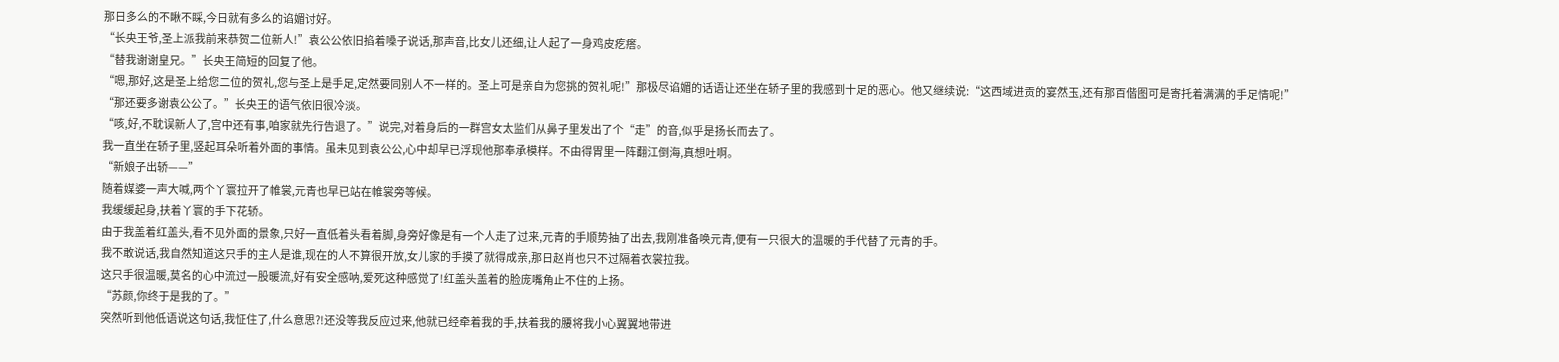那日多么的不瞅不睬,今日就有多么的谄媚讨好。
“长央王爷,圣上派我前来恭贺二位新人!”袁公公依旧掐着嗓子说话,那声音,比女儿还细,让人起了一身鸡皮疙瘩。
“替我谢谢皇兄。”长央王简短的回复了他。
“嗯,那好,这是圣上给您二位的贺礼,您与圣上是手足,定然要同别人不一样的。圣上可是亲自为您挑的贺礼呢!”那极尽谄媚的话语让还坐在轿子里的我感到十足的恶心。他又继续说:“这西域进贡的宴然玉,还有那百偕图可是寄托着满满的手足情呢!”
“那还要多谢袁公公了。”长央王的语气依旧很冷淡。
“咳,好,不耽误新人了,宫中还有事,咱家就先行告退了。”说完,对着身后的一群宫女太监们从鼻子里发出了个“走”的音,似乎是扬长而去了。
我一直坐在轿子里,竖起耳朵听着外面的事情。虽未见到袁公公,心中却早已浮现他那奉承模样。不由得胃里一阵翻江倒海,真想吐啊。
“新娘子出轿——”
随着媒婆一声大喊,两个丫寰拉开了帷裳,元青也早已站在帷裳旁等候。
我缓缓起身,扶着丫寰的手下花轿。
由于我盖着红盖头,看不见外面的景象,只好一直低着头看着脚,身旁好像是有一个人走了过来,元青的手顺势抽了出去,我刚准备唤元青,便有一只很大的温暖的手代替了元青的手。
我不敢说话,我自然知道这只手的主人是谁,现在的人不算很开放,女儿家的手摸了就得成亲,那日赵肖也只不过隔着衣裳拉我。
这只手很温暖,莫名的心中流过一股暖流,好有安全感呐,爱死这种感觉了!红盖头盖着的脸庞嘴角止不住的上扬。
“苏颜,你终于是我的了。”
突然听到他低语说这句话,我怔住了,什么意思?!还没等我反应过来,他就已经牵着我的手,扶着我的腰将我小心翼翼地带进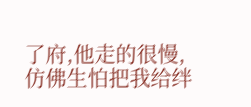了府,他走的很慢,仿佛生怕把我给绊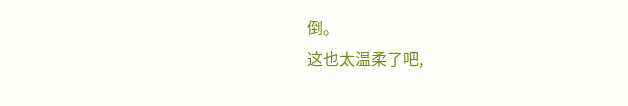倒。
这也太温柔了吧,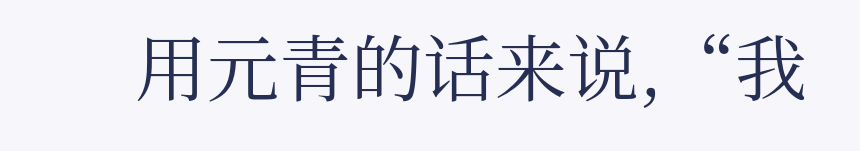用元青的话来说,“我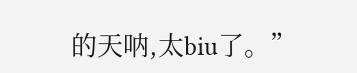的天呐,太biu了。”